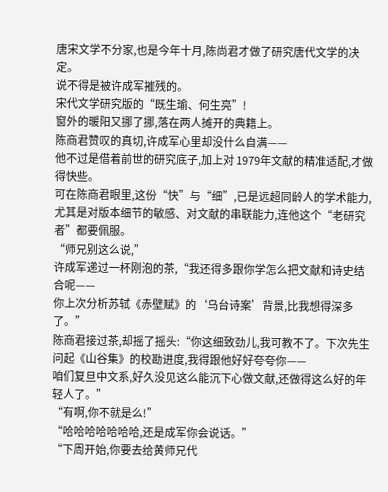唐宋文学不分家,也是今年十月,陈尚君才做了研究唐代文学的决定。
说不得是被许成军摧残的。
宋代文学研究版的“既生瑜、何生亮”!
窗外的暖阳又挪了挪,落在两人摊开的典籍上。
陈商君赞叹的真切,许成军心里却没什么自满——
他不过是借着前世的研究底子,加上对 1979年文献的精准适配,才做得快些。
可在陈商君眼里,这份“快”与“细”,已是远超同龄人的学术能力,尤其是对版本细节的敏感、对文献的串联能力,连他这个“老研究者”都要佩服。
“师兄别这么说,”
许成军递过一杯刚泡的茶,“我还得多跟你学怎么把文献和诗史结合呢——
你上次分析苏轼《赤壁赋》的‘乌台诗案’背景,比我想得深多了。”
陈商君接过茶,却摇了摇头:“你这细致劲儿,我可教不了。下次先生问起《山谷集》的校勘进度,我得跟他好好夸夸你——
咱们复旦中文系,好久没见这么能沉下心做文献,还做得这么好的年轻人了。”
“有啊,你不就是么!”
“哈哈哈哈哈哈哈,还是成军你会说话。”
“下周开始,你要去给黄师兄代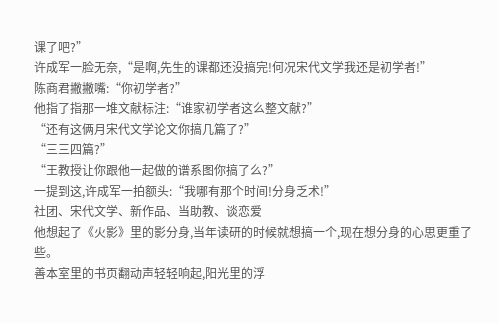课了吧?”
许成军一脸无奈,“是啊,先生的课都还没搞完!何况宋代文学我还是初学者!”
陈商君撇撇嘴:“你初学者?”
他指了指那一堆文献标注:“谁家初学者这么整文献?”
“还有这俩月宋代文学论文你搞几篇了?”
“三三四篇?”
“王教授让你跟他一起做的谱系图你搞了么?”
一提到这,许成军一拍额头:“我哪有那个时间!分身乏术!”
社团、宋代文学、新作品、当助教、谈恋爱
他想起了《火影》里的影分身,当年读研的时候就想搞一个,现在想分身的心思更重了些。
善本室里的书页翻动声轻轻响起,阳光里的浮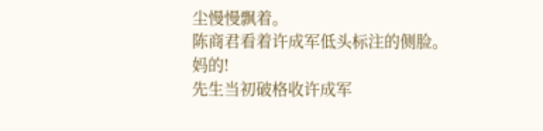尘慢慢飘着。
陈商君看着许成军低头标注的侧脸。
妈的!
先生当初破格收许成军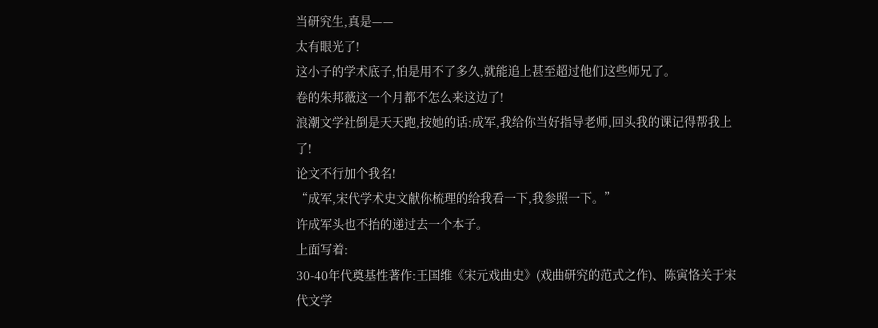当研究生,真是——
太有眼光了!
这小子的学术底子,怕是用不了多久,就能追上甚至超过他们这些师兄了。
卷的朱邦薇这一个月都不怎么来这边了!
浪潮文学社倒是天天跑,按她的话:成军,我给你当好指导老师,回头我的课记得帮我上了!
论文不行加个我名!
“成军,宋代学术史文献你梳理的给我看一下,我参照一下。”
许成军头也不抬的递过去一个本子。
上面写着:
30-40年代奠基性著作:王国维《宋元戏曲史》(戏曲研究的范式之作)、陈寅恪关于宋代文学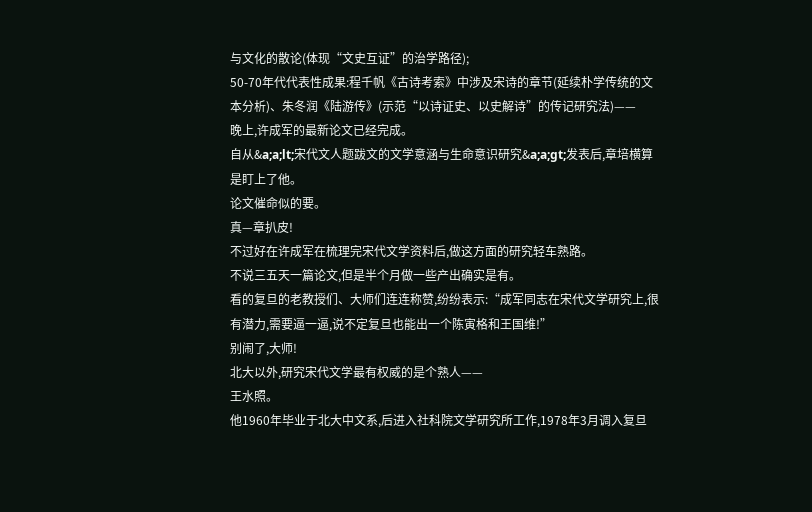与文化的散论(体现“文史互证”的治学路径);
50-70年代代表性成果:程千帆《古诗考索》中涉及宋诗的章节(延续朴学传统的文本分析)、朱冬润《陆游传》(示范“以诗证史、以史解诗”的传记研究法)——
晚上,许成军的最新论文已经完成。
自从&a;a;lt;宋代文人题跋文的文学意涵与生命意识研究&a;a;gt;发表后,章培横算是盯上了他。
论文催命似的要。
真—章扒皮!
不过好在许成军在梳理完宋代文学资料后,做这方面的研究轻车熟路。
不说三五天一篇论文,但是半个月做一些产出确实是有。
看的复旦的老教授们、大师们连连称赞,纷纷表示:“成军同志在宋代文学研究上,很有潜力,需要逼一逼,说不定复旦也能出一个陈寅格和王国维!”
别闹了,大师!
北大以外,研究宋代文学最有权威的是个熟人——
王水照。
他1960年毕业于北大中文系,后进入社科院文学研究所工作,1978年3月调入复旦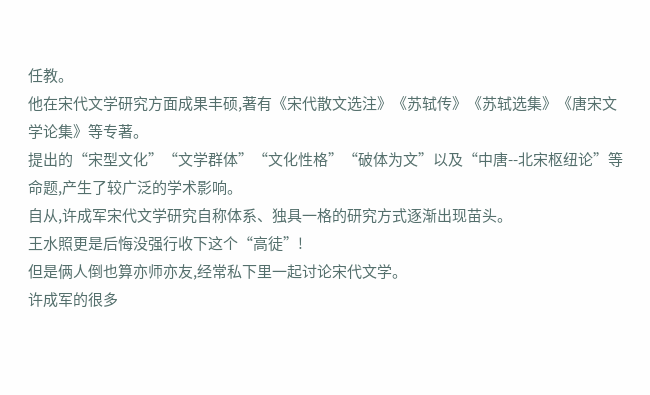任教。
他在宋代文学研究方面成果丰硕,著有《宋代散文选注》《苏轼传》《苏轼选集》《唐宋文学论集》等专著。
提出的“宋型文化”“文学群体”“文化性格”“破体为文”以及“中唐--北宋枢纽论”等命题,产生了较广泛的学术影响。
自从,许成军宋代文学研究自称体系、独具一格的研究方式逐渐出现苗头。
王水照更是后悔没强行收下这个“高徒”!
但是俩人倒也算亦师亦友,经常私下里一起讨论宋代文学。
许成军的很多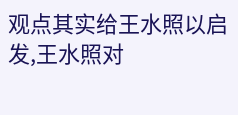观点其实给王水照以启发,王水照对